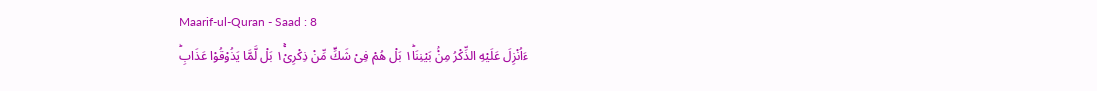Maarif-ul-Quran - Saad : 8
ءَاُنْزِلَ عَلَیْهِ الذِّكْرُ مِنْۢ بَیْنِنَا١ؕ بَلْ هُمْ فِیْ شَكٍّ مِّنْ ذِكْرِیْ١ۚ بَلْ لَّمَّا یَذُوْقُوْا عَذَابِؕ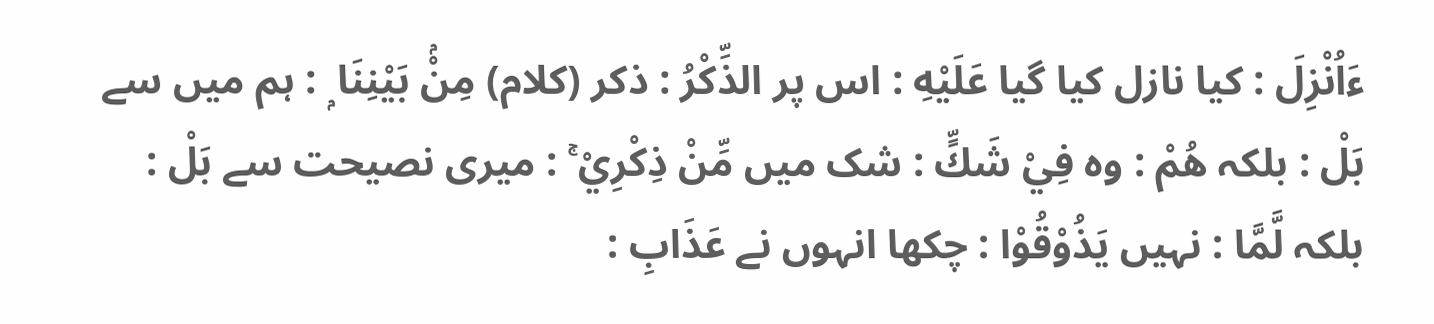ءَاُنْزِلَ : کیا نازل کیا گیا عَلَيْهِ : اس پر الذِّكْرُ : ذکر (کلام) مِنْۢ بَيْنِنَا ۭ : ہم میں سے بَلْ : بلکہ هُمْ : وہ فِيْ شَكٍّ : شک میں مِّنْ ذِكْرِيْ ۚ : میری نصیحت سے بَلْ : بلکہ لَّمَّا : نہیں يَذُوْقُوْا : چکھا انہوں نے عَذَابِ :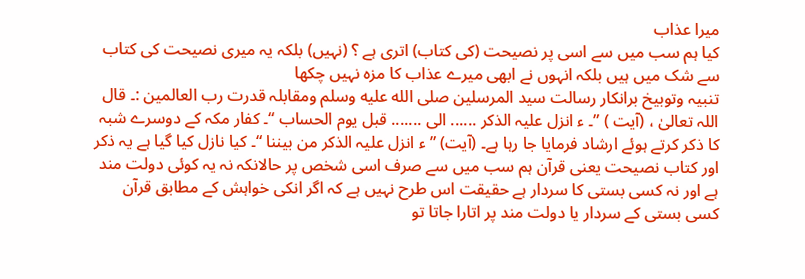میرا عذاب
کیا ہم سب میں سے اسی پر نصیحت (کی کتاب) اتری ہے ؟ (نہیں) بلکہ یہ میری نصیحت کی کتاب سے شک میں ہیں بلکہ انہوں نے ابھی میرے عذاب کا مزہ نہیں چکھا
تنبیہ وتوبیخ برانکار رسالت سید المرسلین صلى الله عليه وسلم ومقابلہ قدرت رب العالمین :۔ قال اللہ تعالیٰ ، (آیت ) ”۔ ء انزل علیہ الذکر ...... الی ....... قبل یوم الحساب “۔ کفار مکہ کے دوسرے شبہ کا ذکر کرتے ہوئے ارشاد فرمایا جا رہا ہے۔ (آیت) ” ء انزل علیہ الذکر من بیننا “۔ کیا نازل کیا گیا ہے یہ ذکر اور کتاب نصیحت یعنی قرآن ہم سب میں سے صرف اسی شخص پر حالانکہ نہ یہ کوئی دولت مند ہے اور نہ کسی بستی کا سردار ہے حقیقت اس طرح نہیں ہے کہ اگر انکی خواہش کے مطابق قرآن کسی بستی کے سردار یا دولت مند پر اتارا جاتا تو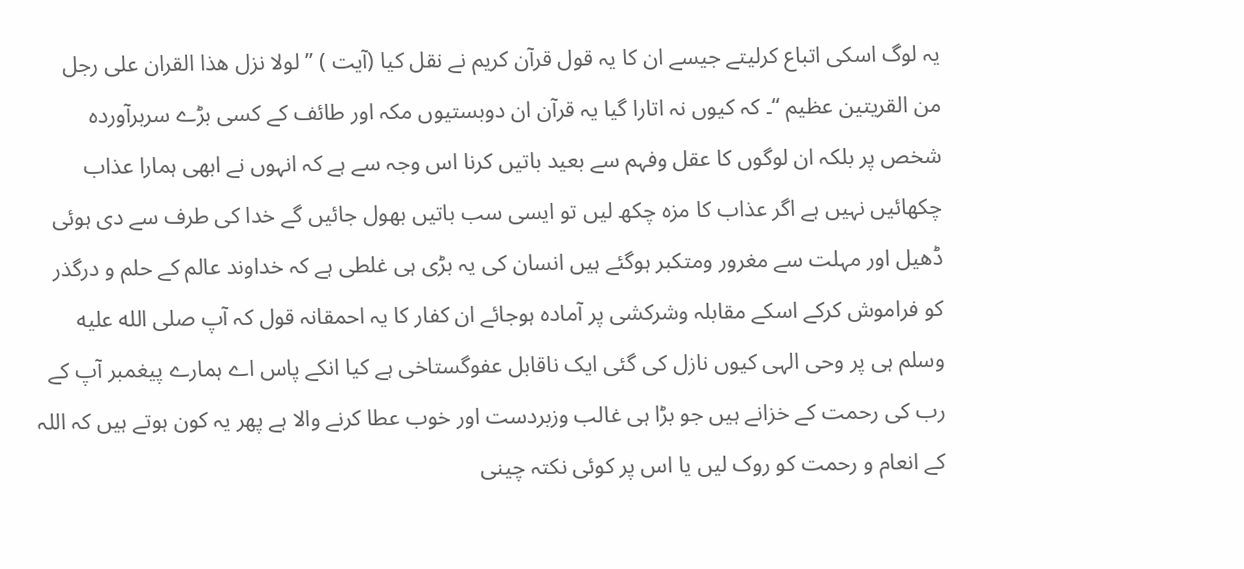یہ لوگ اسکی اتباع کرلیتے جیسے ان کا یہ قول قرآن کریم نے نقل کیا (آیت ) ” لولا نزل ھذا القران علی رجل من القریتین عظیم “۔ کہ کیوں نہ اتارا گیا یہ قرآن ان دوبستیوں مکہ اور طائف کے کسی بڑے سربرآوردہ شخص پر بلکہ ان لوگوں کا عقل وفہم سے بعید باتیں کرنا اس وجہ سے ہے کہ انہوں نے ابھی ہمارا عذاب چکھائیں نہیں ہے اگر عذاب کا مزہ چکھ لیں تو ایسی سب باتیں بھول جائیں گے خدا کی طرف سے دی ہوئی ڈھیل اور مہلت سے مغرور ومتکبر ہوگئے ہیں انسان کی یہ بڑی ہی غلطی ہے کہ خداوند عالم کے حلم و درگذر کو فراموش کرکے اسکے مقابلہ وشرکشی پر آمادہ ہوجائے ان کفار کا یہ احمقانہ قول کہ آپ صلى الله عليه وسلم ہی پر وحی الہی کیوں نازل کی گئی ایک ناقابل عفوگستاخی ہے کیا انکے پاس اے ہمارے پیغمبر آپ کے رب کی رحمت کے خزانے ہیں جو بڑا ہی غالب وزبردست اور خوب عطا کرنے والا ہے پھر یہ کون ہوتے ہیں کہ اللہ کے انعام و رحمت کو روک لیں یا اس پر کوئی نکتہ چینی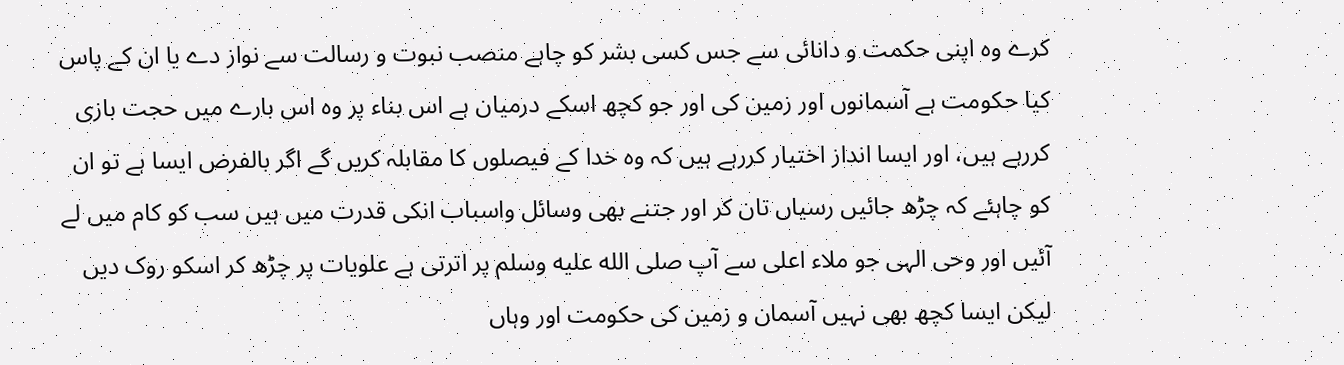کرے وہ اپنی حکمت و دانائی سے جس کسی بشر کو چاہے منصب نبوت و رسالت سے نواز دے یا ان کے پاس کیا حکومت ہے آسمانوں اور زمین کی اور جو کچھ اسکے درمیان ہے اس بناء پر وہ اس بارے میں حجت بازی کررہے ہیں، اور ایسا انداز اختیار کررہے ہیں کہ وہ خدا کے فیصلوں کا مقابلہ کریں گے اگر بالفرض ایسا ہے تو ان کو چاہئے کہ چڑھ جائیں رسیاں تان کر اور جتنے بھی وسائل واسباب انکی قدرت میں ہیں سب کو کام میں لے آئیں اور وحی الہی جو ملاء اعلی سے آپ صلى الله عليه وسلم پر اترتی ہے علویات پر چڑھ کر اسکو روک دیں لیکن ایسا کچھ بھی نہیں آسمان و زمین کی حکومت اور وہاں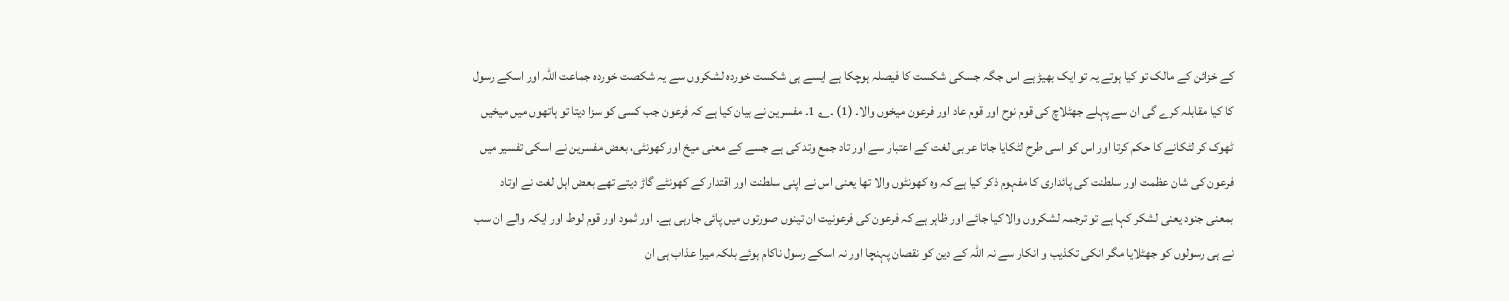کے خزائن کے مالک تو کیا ہوتے یہ تو ایک بھیڑ ہے اس جگہ جسکی شکست کا فیصلہ ہوچکا ہے ایسے ہی شکست خوردہ لشکروں سے یہ شکصت خوردہ جماعت اللہ اور اسکے رسول کا کیا مقابلہ کرے گی ان سے پہلے جھٹلاچ کی قوم نوح اور قوم عاد اور فرعون میخوں والا۔ (1) ۔؂ 1۔ مفسرین نے بیان کیا ہے کہ فرعون جب کسی کو سزا دیتا تو ہاتھوں میں میخیں ٹھوک کر لٹکانے کا حکم کرتا اور اس کو اسی طرح لٹکایا جاتا عر بی لغت کے اعتبار سے اور تاد جمع وتد کی ہے جسے کے معنی میخ اور کھونٹی، بعض مفسرین نے اسکی تفسیر میں فرعون کی شان عظمت اور سلطنت کی پائداری کا مفہوم ذکر کیا ہے کہ وہ کھونٹوں والا تھا یعنی اس نے اپنی سلطنت اور اقتدار کے کھونٹے گاڑ دیتے تھے بعض اہل لغت نے اوتاد بمعنی جنود یعنی لشکر کہا ہے تو ترجمہ لشکروں والا کیا جائے اور ظاہر ہے کہ فرعون کی فرعونیت ان تینوں صورتوں میں پائی جارہی ہے۔ اور ثمود اور قوم لوط اور ایکہ والے ان سب نے ہی رسولوں کو جھٹلایا مگر انکی تکذیب و انکار سے نہ اللہ کے دین کو نقصان پہنچا اور نہ اسکے رسول ناکام ہوئے بلکہ میرا عذاب ہی ان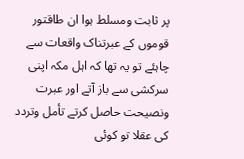پر ثابت ومسلط ہوا ان طاقتور قوموں کے عبرتناک واقعات سے چاہئے تو یہ تھا کہ اہل مکہ اپنی سرکشی سے باز آتے اور عبرت ونصیحت حاصل کرتے تأمل وتردد کی عقلا تو کوئی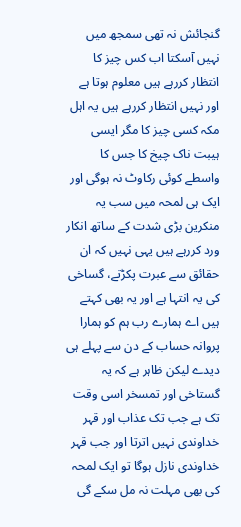گنجائش نہ تھی سمجھ میں نہیں آسکتا اب کس چیز کا انتظار کررہے ہیں معلوم ہوتا ہے اور نہیں انتظار کررہے ہیں یہ اہل مکہ کسی چیز کا مگر ایسی ہیبت ناک چیخ کا جس کا واسطے کوئی رکاوٹ نہ ہوگی اور ایک ہی لمحہ میں سب یہ منکرین بڑی شدت کے ساتھ انکار ورد کررہے ہیں یہی نہیں کہ ان حقائق سے عبرت پکڑتے، گساخی کی یہ انتہا ہے اور یہ بھی کہتے ہیں اے ہمارے رب ہم کو ہمارا پروانہ حساب کے دن سے پہلے ہی دیدے لیکن ظاہر ہے کہ یہ گستاخی اور تمسخر اسی وقت تک ہے جب تک عذاب اور قہر خداوندی نہیں اترتا اور جب قہر خداوندی نازل ہوگا تو ایک لمحہ کی بھی مہلت نہ مل سکے گی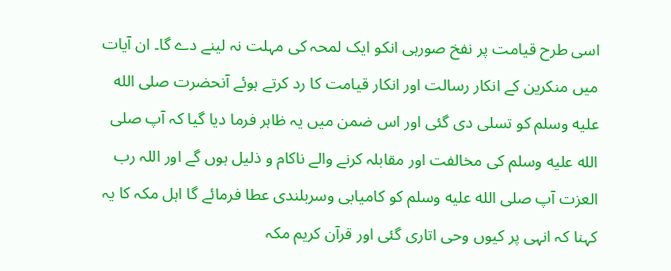اسی طرح قیامت پر نفخ صورہی انکو ایک لمحہ کی مہلت نہ لینے دے گا۔ ان آیات میں منکرین کے انکار رسالت اور انکار قیامت کا رد کرتے ہوئے آنحضرت صلى الله عليه وسلم کو تسلی دی گئی اور اس ضمن میں یہ ظاہر فرما دیا گیا کہ آپ صلى الله عليه وسلم کی مخالفت اور مقابلہ کرنے والے ناکام و ذلیل ہوں گے اور اللہ رب العزت آپ صلى الله عليه وسلم کو کامیابی وسربلندی عطا فرمائے گا اہل مکہ کا یہ کہنا کہ انہی پر کیوں وحی اتاری گئی اور قرآن کریم مکہ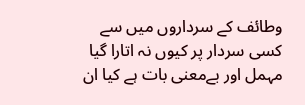وطائف کے سرداروں میں سے کسی سردار پر کیوں نہ اتارا گیا مہمل اور بےمعنی بات ہے کیا ان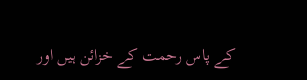کے پاس رحمت کے خزائن ہیں اور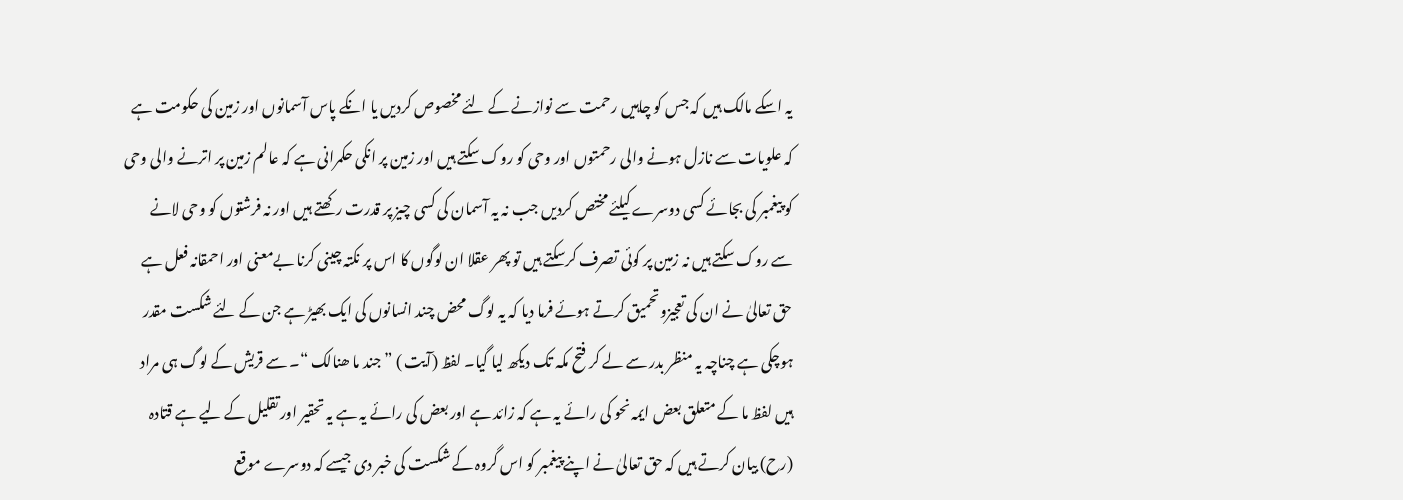یہ اسکے مالک ہیں کہ جس کو چاہیں رحمت سے نوازنے کے لئے مخصوص کردیں یا انکے پاس آسمانوں اور زمین کی حکومت ہے کہ علویات سے نازل ہونے والی رحمتوں اور وحی کو روک سکتے ہیں اور زمین پر انکی حکمرانی ہے کہ عالم زمین پر اترنے والی وحی کو پیغمبر کی بجائے کسی دوسرے کیلئے مختص کردیں جب نہ یہ آسمان کی کسی چیز پر قدرت رکھتے ہیں اور نہ فرشتوں کو وحی لانے سے روک سکتے ہیں نہ زمین پر کوئی تصرف کرسکتے ہیں تو پھر عقلا ان لوگوں کا اس پر نکتہ چینی کرنا بےمعنی اور احمقانہ فعل ہے حق تعالیٰ نے ان کی تعجیزوتحمیق کرتے ہوئے فرما دیا کہ یہ لوگ محض چند انسانوں کی ایک بھیڑ ہے جن کے لئے شکست مقدر ہوچکی ہے چناچہ یہ منظر بدر سے لے کر فتح مکہ تک دیکھ لیا گیا۔ لفظ (آیت ) ” جند ما ھنالک “۔ سے قریش کے لوگ ہی مراد ہیں لفظ ما کے متعلق بعض ایمہ نحو کی رائے یہ ہے کہ زائد ہے اور بعض کی رائے یہ ہے یہ تحقیر اور تقلیل کے لیے ہے قتادہ (رح) بیان کرتے ہیں کہ حق تعالیٰ نے اپنے پیغمبر کو اس گروہ کے شکست کی خبر دی جیسے کہ دوسرے موقع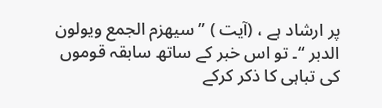پر ارشاد ہے ، (آیت ) ” سیھزم الجمع ویولون الدبر “۔ تو اس خبر کے ساتھ سابقہ قوموں کی تباہی کا ذکر کرکے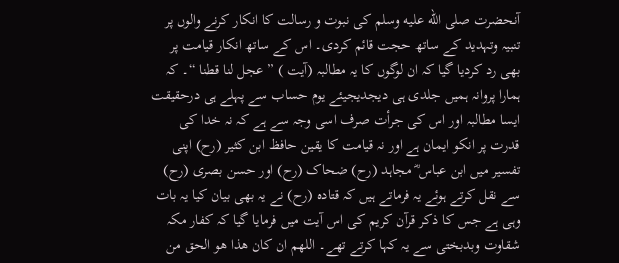آنحضرت صلى الله عليه وسلم کی نبوت و رسالت کا انکار کرنے والوں پر تنبیہ وتہدید کے ساتھ حجت قائم کردی۔ اس کے ساتھ انکار قیامت پر بھی رد کردیا گیا کہ ان لوگوں کا یہ مطالبہ (آیت ) ” عجل لنا قطنا “۔ کہ ہمارا پروانہ ہمیں جلدی ہی دیجدیجیئے یوم حساب سے پہلے ہی درحقیقت ایسا مطالبہ اور اس کی جرأت صرف اسی وجہ سے ہے کہ نہ خدا کی قدرت پر انکو ایمان ہے اور نہ قیامت کا یقین حافظ ابن کثیر (رح) اپنی تفسیر میں ابن عباس ؓ مجاہد (رح) ضحاک (رح) اور حسن بصری (رح) سے نقل کرتے ہوئے یہ فرماتے ہیں کہ قتادہ (رح) نے یہ بھی بیان کیا یہ بات وہی ہے جس کا ذکر قرآن کریم کی اس آیت میں فرمایا گیا کہ کفار مکہ شقاوت وبدبختی سے یہ کہا کرتے تھے۔ اللھم ان کان ھذا ھو الحق من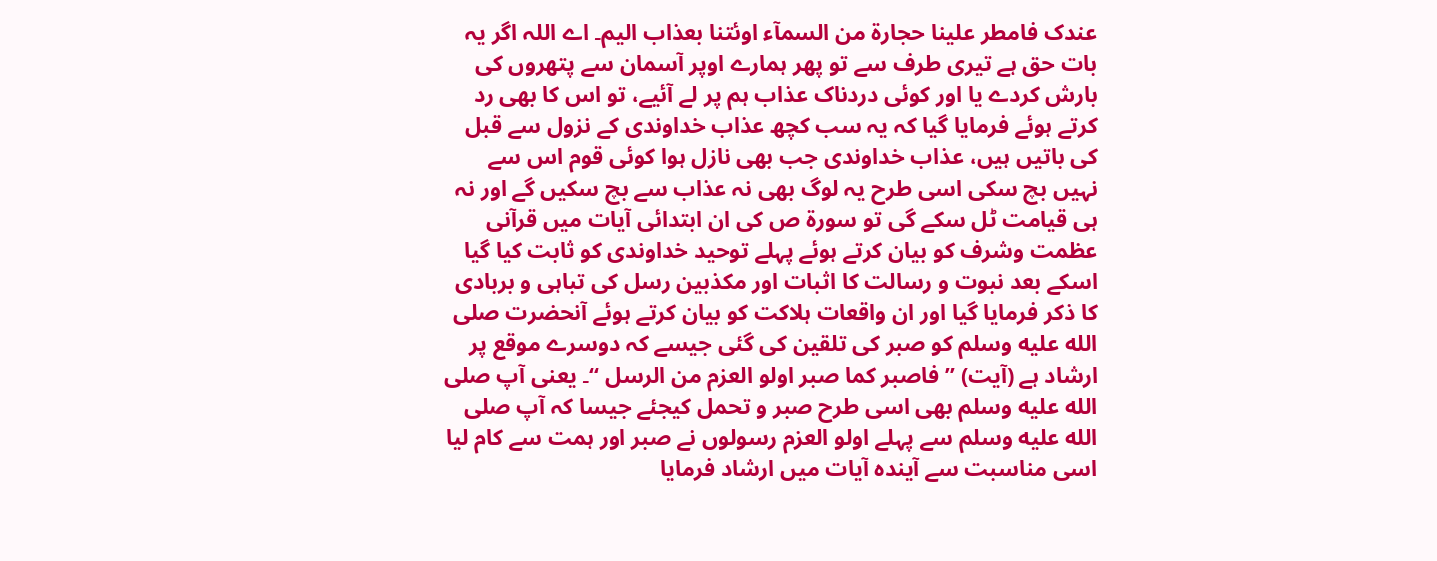عندک فامطر علینا حجارۃ من السمآء اوئتنا بعذاب الیم۔ اے اللہ اگر یہ بات حق ہے تیری طرف سے تو پھر ہمارے اوپر آسمان سے پتھروں کی بارش کردے یا اور کوئی دردناک عذاب ہم پر لے آئیے، تو اس کا بھی رد کرتے ہوئے فرمایا گیا کہ یہ سب کچھ عذاب خداوندی کے نزول سے قبل کی باتیں ہیں، عذاب خداوندی جب بھی نازل ہوا کوئی قوم اس سے نہیں بچ سکی اسی طرح یہ لوگ بھی نہ عذاب سے بچ سکیں گے اور نہ ہی قیامت ٹل سکے گی تو سورة ص کی ان ابتدائی آیات میں قرآنی عظمت وشرف کو بیان کرتے ہوئے پہلے توحید خداوندی کو ثابت کیا گیا اسکے بعد نبوت و رسالت کا اثبات اور مکذبین رسل کی تباہی و بربادی کا ذکر فرمایا گیا اور ان واقعات ہلاکت کو بیان کرتے ہوئے آنحضرت صلى الله عليه وسلم کو صبر کی تلقین کی گئی جیسے کہ دوسرے موقع پر ارشاد ہے (آیت) ” فاصبر کما صبر اولو العزم من الرسل “۔ یعنی آپ صلى الله عليه وسلم بھی اسی طرح صبر و تحمل کیجئے جیسا کہ آپ صلى الله عليه وسلم سے پہلے اولو العزم رسولوں نے صبر اور ہمت سے کام لیا اسی مناسبت سے آیندہ آیات میں ارشاد فرمایا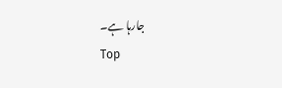جارہا ہے۔
Top